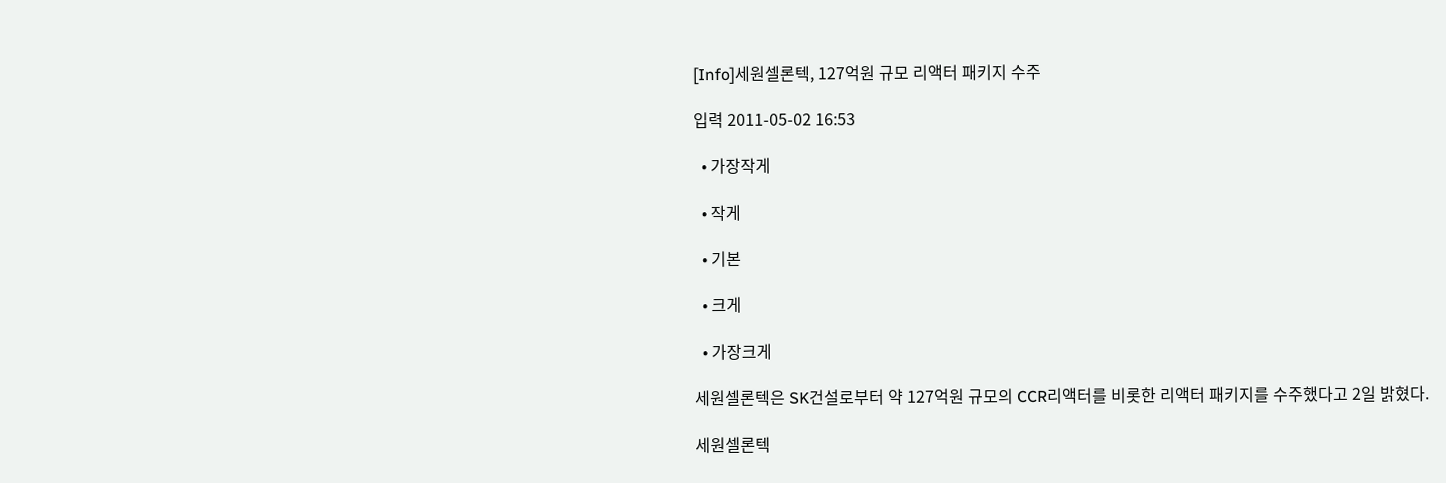[Info]세원셀론텍, 127억원 규모 리액터 패키지 수주

입력 2011-05-02 16:53

  • 가장작게

  • 작게

  • 기본

  • 크게

  • 가장크게

세원셀론텍은 SK건설로부터 약 127억원 규모의 CCR리액터를 비롯한 리액터 패키지를 수주했다고 2일 밝혔다.

세원셀론텍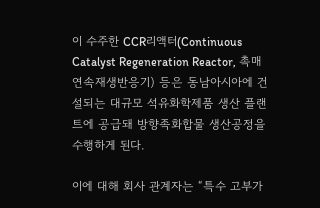이 수주한 CCR리액터(Continuous Catalyst Regeneration Reactor, 촉매연속재생반응기) 등은 동남아시아에 건설되는 대규모 석유화학제품 생산 플랜트에 공급돼 방향족화합물 생산공정을 수행하게 된다.

이에 대해 회사 관계자는 “특수 고부가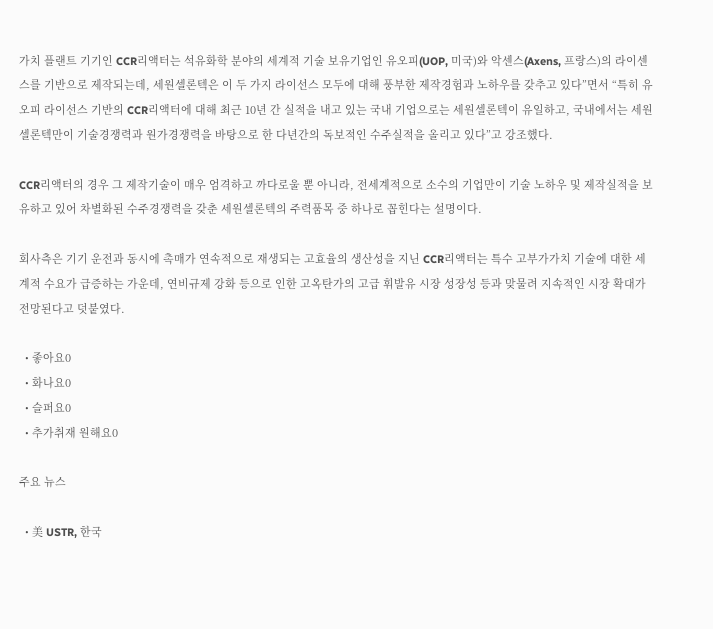가치 플랜트 기기인 CCR리액터는 석유화학 분야의 세계적 기술 보유기업인 유오피(UOP, 미국)와 악센스(Axens, 프랑스)의 라이센스를 기반으로 제작되는데, 세원셀론텍은 이 두 가지 라이선스 모두에 대해 풍부한 제작경험과 노하우를 갖추고 있다”면서 “특히 유오피 라이선스 기반의 CCR리액터에 대해 최근 10년 간 실적을 내고 있는 국내 기업으로는 세원셀론텍이 유일하고, 국내에서는 세원셀론텍만이 기술경쟁력과 원가경쟁력을 바탕으로 한 다년간의 독보적인 수주실적을 올리고 있다”고 강조했다.

CCR리액터의 경우 그 제작기술이 매우 엄격하고 까다로울 뿐 아니라, 전세계적으로 소수의 기업만이 기술 노하우 및 제작실적을 보유하고 있어 차별화된 수주경쟁력을 갖춘 세원셀론텍의 주력품목 중 하나로 꼽힌다는 설명이다.

회사측은 기기 운전과 동시에 촉매가 연속적으로 재생되는 고효율의 생산성을 지닌 CCR리액터는 특수 고부가가치 기술에 대한 세계적 수요가 급증하는 가운데, 연비규제 강화 등으로 인한 고옥탄가의 고급 휘발유 시장 성장성 등과 맞물려 지속적인 시장 확대가 전망된다고 덧붙였다.

  • 좋아요0
  • 화나요0
  • 슬퍼요0
  • 추가취재 원해요0

주요 뉴스

  • 美 USTR, 한국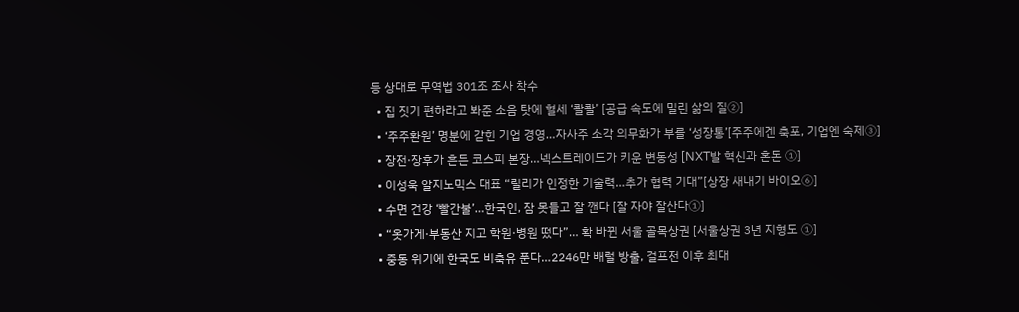등 상대로 무역법 301조 조사 착수
  • 집 짓기 편하라고 봐준 소음 탓에 혈세 ‘콸콸’ [공급 속도에 밀린 삶의 질②]
  • ‘주주환원’ 명분에 갇힌 기업 경영…자사주 소각 의무화가 부를 ‘성장통’[주주에겐 축포, 기업엔 숙제③]
  • 장전·장후가 흔든 코스피 본장…넥스트레이드가 키운 변동성 [NXT발 혁신과 혼돈 ①]
  • 이성욱 알지노믹스 대표 “릴리가 인정한 기술력…추가 협력 기대”[상장 새내기 바이오⑥]
  • 수면 건강 ‘빨간불’…한국인, 잠 못들고 잘 깬다 [잘 자야 잘산다①]
  • “옷가게·부동산 지고 학원·병원 떴다”… 확 바뀐 서울 골목상권 [서울상권 3년 지형도 ①]
  • 중동 위기에 한국도 비축유 푼다…2246만 배럴 방출, 걸프전 이후 최대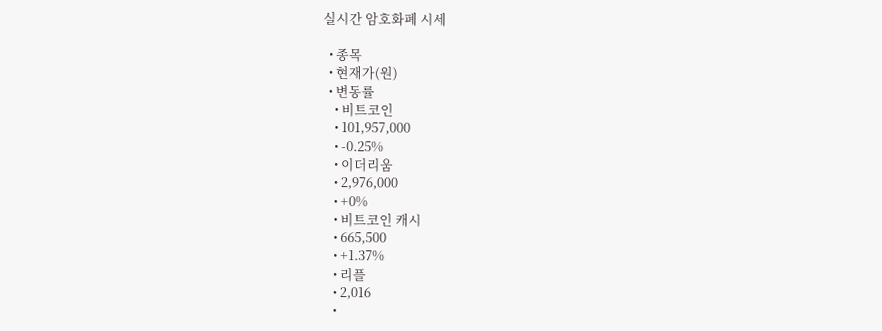실시간 암호화폐 시세

  • 종목
  • 현재가(원)
  • 변동률
    • 비트코인
    • 101,957,000
    • -0.25%
    • 이더리움
    • 2,976,000
    • +0%
    • 비트코인 캐시
    • 665,500
    • +1.37%
    • 리플
    • 2,016
    •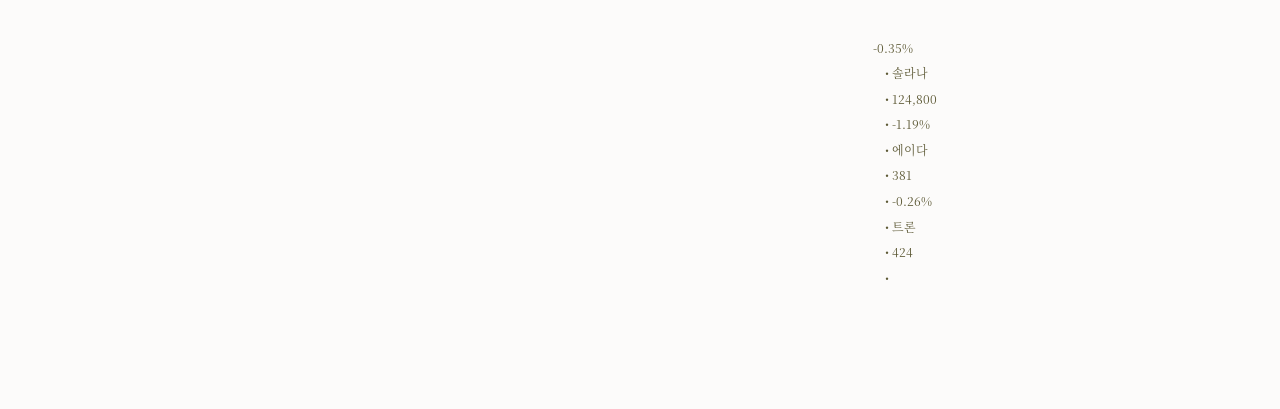-0.35%
    • 솔라나
    • 124,800
    • -1.19%
    • 에이다
    • 381
    • -0.26%
    • 트론
    • 424
    •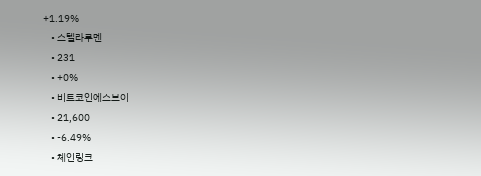+1.19%
    • 스텔라루멘
    • 231
    • +0%
    • 비트코인에스브이
    • 21,600
    • -6.49%
    • 체인링크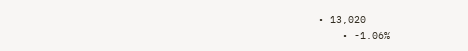• 13,020
    • -1.06%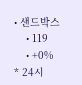• 샌드박스
    • 119
    • +0%
* 24시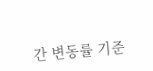간 변동률 기준